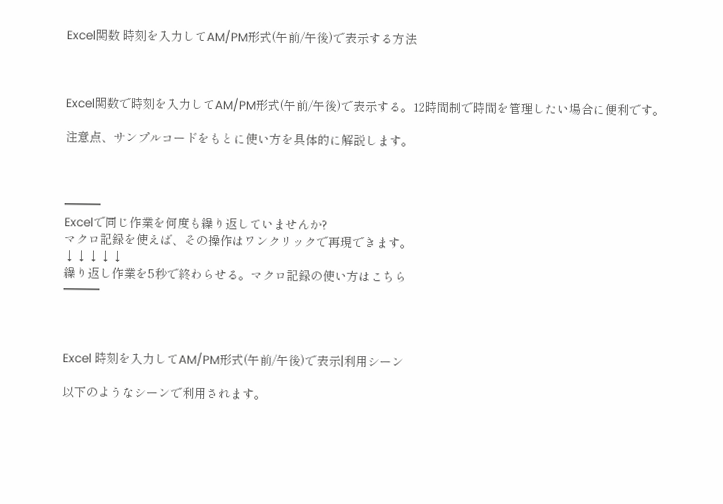Excel関数 時刻を入力してAM/PM形式(午前/午後)で表示する方法



Excel関数で時刻を入力してAM/PM形式(午前/午後)で表示する。12時間制で時間を管理したい場合に便利です。

注意点、サンプルコードをもとに使い方を具体的に解説します。



━━━
Excelで同じ作業を何度も繰り返していませんか?
マクロ記録を使えば、その操作はワンクリックで再現できます。
↓↓↓↓↓
繰り返し作業を5秒で終わらせる。マクロ記録の使い方はこちら
━━━



Excel 時刻を入力してAM/PM形式(午前/午後)で表示|利用シーン

以下のようなシーンで利用されます。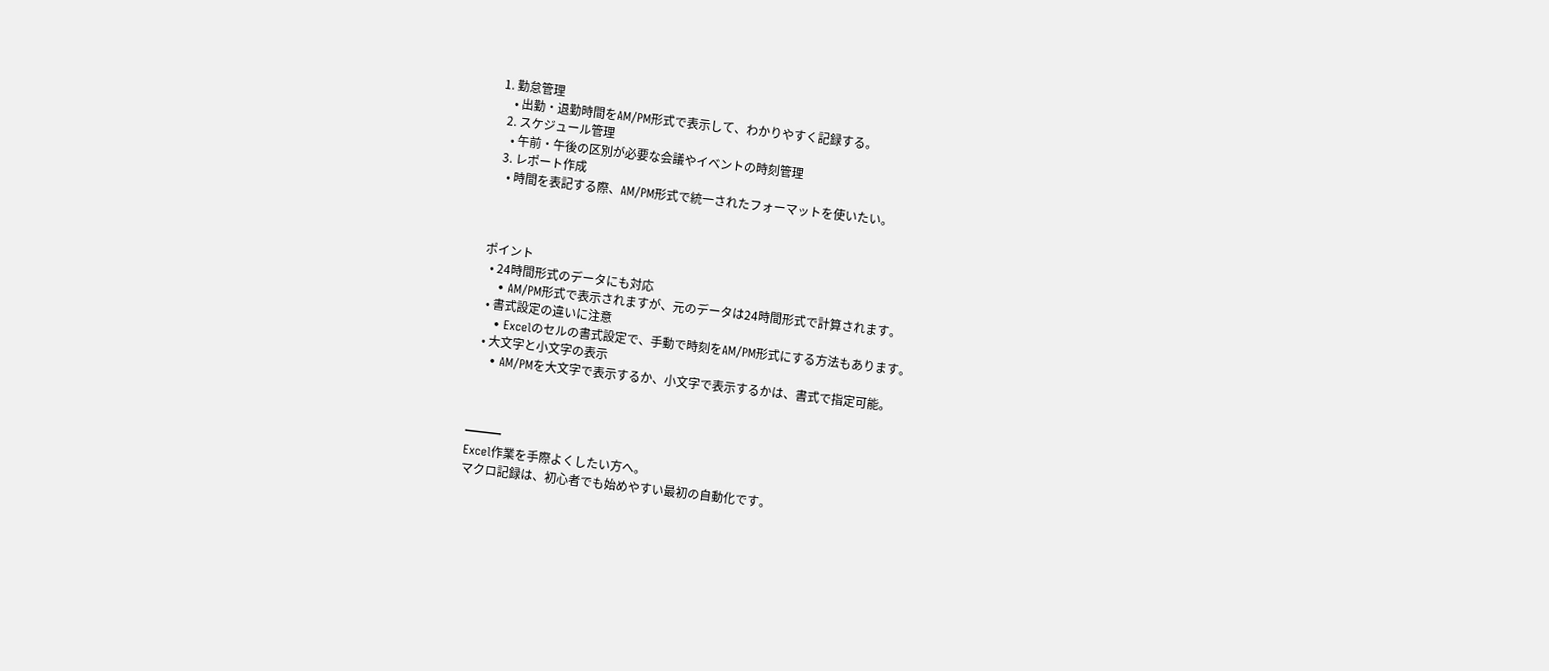1. 勤怠管理
    • 出勤・退勤時間をAM/PM形式で表示して、わかりやすく記録する。
  2. スケジュール管理
    • 午前・午後の区別が必要な会議やイベントの時刻管理
  3. レポート作成
    • 時間を表記する際、AM/PM形式で統一されたフォーマットを使いたい。



ポイント
  • 24時間形式のデータにも対応
    • AM/PM形式で表示されますが、元のデータは24時間形式で計算されます。
  • 書式設定の違いに注意
    • Excelのセルの書式設定で、手動で時刻をAM/PM形式にする方法もあります。
  • 大文字と小文字の表示
    • AM/PMを大文字で表示するか、小文字で表示するかは、書式で指定可能。



━━━
Excel作業を手際よくしたい方へ。
マクロ記録は、初心者でも始めやすい最初の自動化です。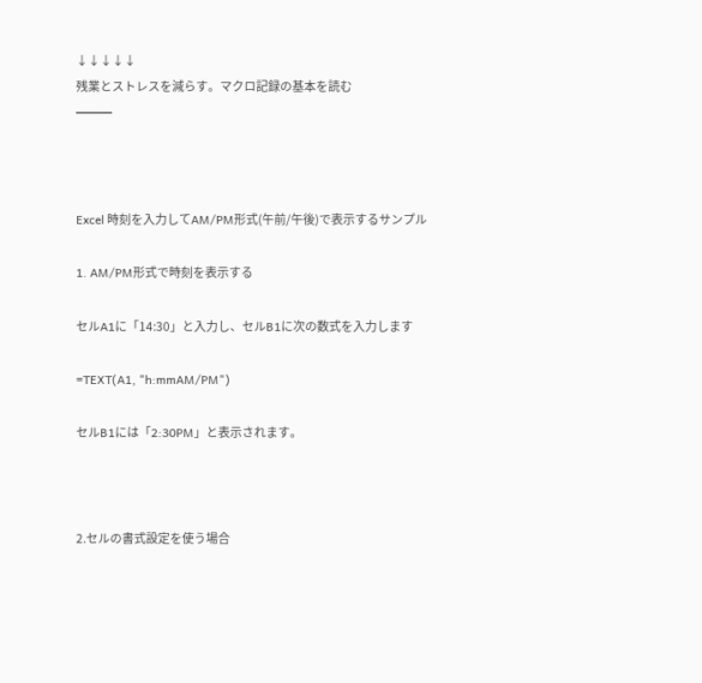↓↓↓↓↓
残業とストレスを減らす。マクロ記録の基本を読む
━━━



Excel 時刻を入力してAM/PM形式(午前/午後)で表示するサンプル

1. AM/PM形式で時刻を表示する

セルA1に「14:30」と入力し、セルB1に次の数式を入力します

=TEXT(A1, "h:mmAM/PM")

セルB1には「2:30PM」と表示されます。



2.セルの書式設定を使う場合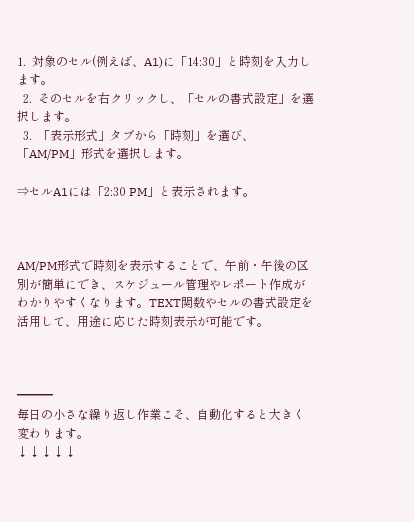1.  対象のセル(例えば、A1)に「14:30」と時刻を入力します。
  2.  そのセルを右クリックし、「セルの書式設定」を選択します。
  3.  「表示形式」タブから「時刻」を選び、「AM/PM」形式を選択します。

⇒セルA1には「2:30 PM」と表示されます。



AM/PM形式で時刻を表示することで、午前・午後の区別が簡単にでき、スケジュール管理やレポート作成がわかりやすくなります。TEXT関数やセルの書式設定を活用して、用途に応じた時刻表示が可能です。



━━━
毎日の小さな繰り返し作業こそ、自動化すると大きく変わります。
↓↓↓↓↓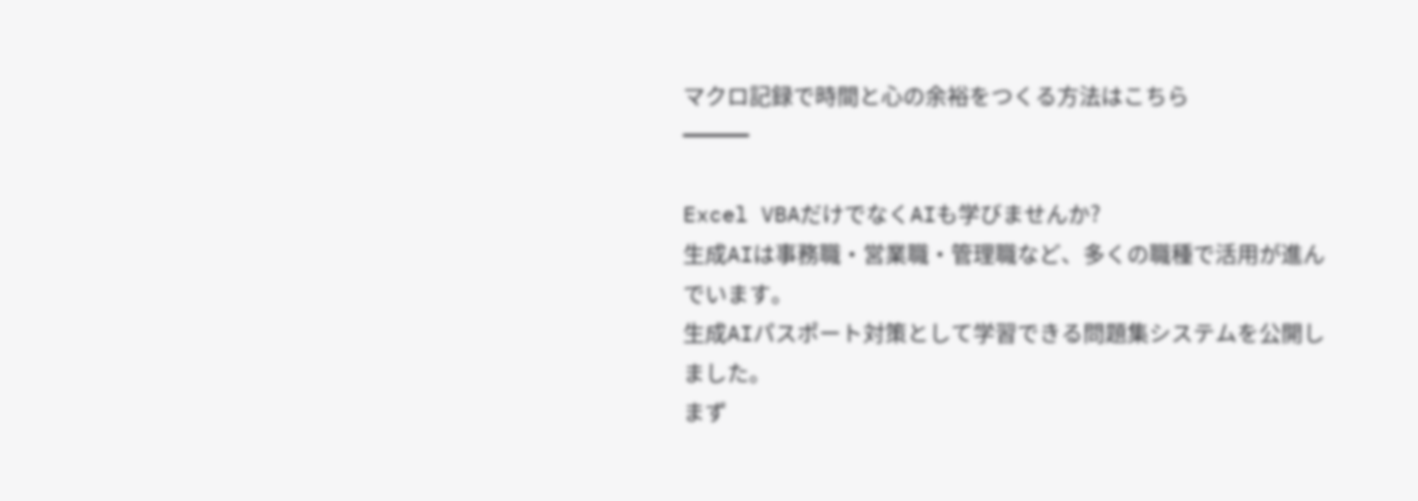マクロ記録で時間と心の余裕をつくる方法はこちら
━━━

Excel VBAだけでなくAIも学びませんか?
生成AIは事務職・営業職・管理職など、多くの職種で活用が進んでいます。
生成AIパスポート対策として学習できる問題集システムを公開しました。
まず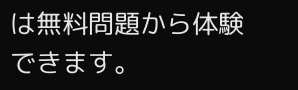は無料問題から体験できます。